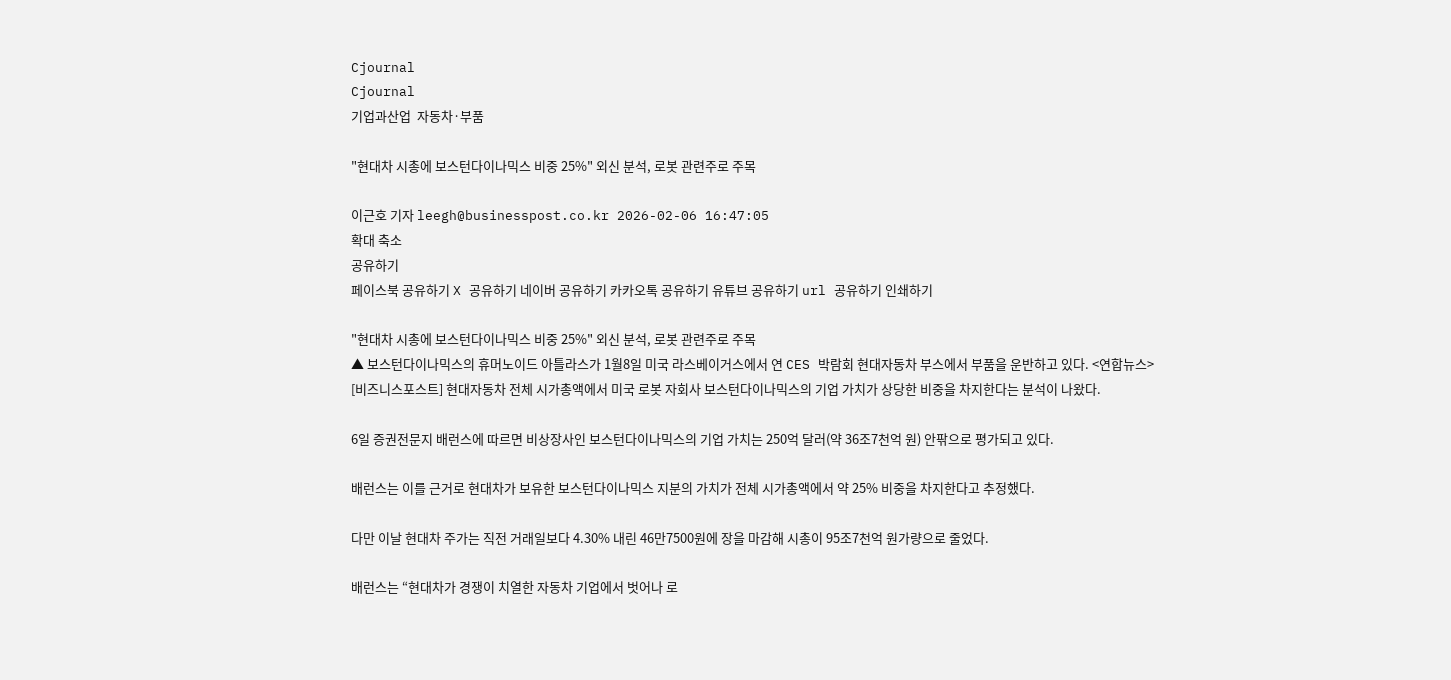Cjournal
Cjournal
기업과산업  자동차·부품

"현대차 시총에 보스턴다이나믹스 비중 25%" 외신 분석, 로봇 관련주로 주목

이근호 기자 leegh@businesspost.co.kr 2026-02-06 16:47:05
확대 축소
공유하기
페이스북 공유하기 X 공유하기 네이버 공유하기 카카오톡 공유하기 유튜브 공유하기 url 공유하기 인쇄하기

"현대차 시총에 보스턴다이나믹스 비중 25%" 외신 분석, 로봇 관련주로 주목
▲ 보스턴다이나믹스의 휴머노이드 아틀라스가 1월8일 미국 라스베이거스에서 연 CES 박람회 현대자동차 부스에서 부품을 운반하고 있다. <연합뉴스>
[비즈니스포스트] 현대자동차 전체 시가총액에서 미국 로봇 자회사 보스턴다이나믹스의 기업 가치가 상당한 비중을 차지한다는 분석이 나왔다.

6일 증권전문지 배런스에 따르면 비상장사인 보스턴다이나믹스의 기업 가치는 250억 달러(약 36조7천억 원) 안팎으로 평가되고 있다.

배런스는 이를 근거로 현대차가 보유한 보스턴다이나믹스 지분의 가치가 전체 시가총액에서 약 25% 비중을 차지한다고 추정했다.

다만 이날 현대차 주가는 직전 거래일보다 4.30% 내린 46만7500원에 장을 마감해 시총이 95조7천억 원가량으로 줄었다.

배런스는 “현대차가 경쟁이 치열한 자동차 기업에서 벗어나 로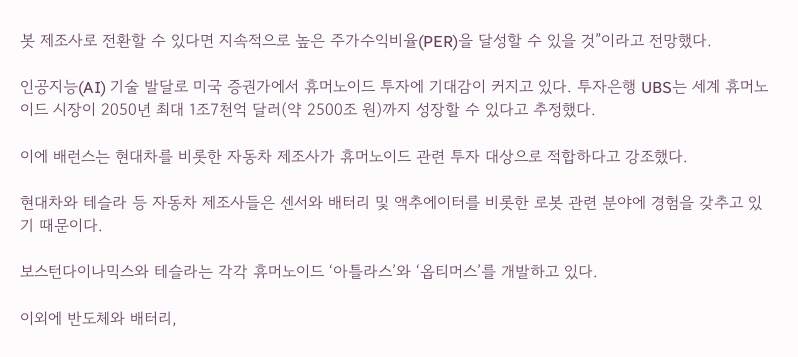봇 제조사로 전환할 수 있다면 지속적으로 높은 주가수익비율(PER)을 달성할 수 있을 것”이라고 전망했다.

인공지능(AI) 기술 발달로 미국 증권가에서 휴머노이드 투자에 기대감이 커지고 있다. 투자은행 UBS는 세계 휴머노이드 시장이 2050년 최대 1조7천억 달러(약 2500조 원)까지 성장할 수 있다고 추정했다.

이에 배런스는 현대차를 비롯한 자동차 제조사가 휴머노이드 관련 투자 대상으로 적합하다고 강조했다.

현대차와 테슬라 등 자동차 제조사들은 센서와 배터리 및 액추에이터를 비롯한 로봇 관련 분야에 경험을 갖추고 있기 때문이다.

보스턴다이나믹스와 테슬라는 각각 휴머노이드 ‘아틀라스’와 ‘옵티머스’를 개발하고 있다.

이외에 반도체와 배터리,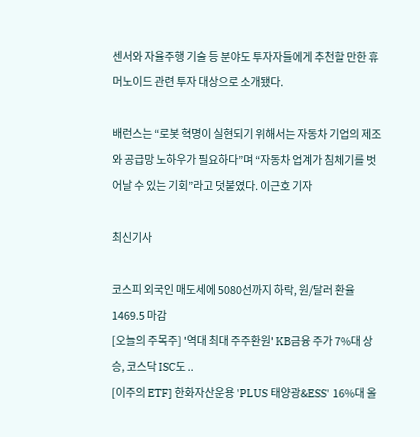센서와 자율주행 기술 등 분야도 투자자들에게 추천할 만한 휴머노이드 관련 투자 대상으로 소개됐다.

배런스는 “로봇 혁명이 실현되기 위해서는 자동차 기업의 제조와 공급망 노하우가 필요하다”며 “자동차 업계가 침체기를 벗어날 수 있는 기회”라고 덧붙였다. 이근호 기자

최신기사

코스피 외국인 매도세에 5080선까지 하락, 원/달러 환율 1469.5 마감
[오늘의 주목주] '역대 최대 주주환원' KB금융 주가 7%대 상승, 코스닥 ISC도 ..
[이주의 ETF] 한화자산운용 'PLUS 태양광&ESS' 16%대 올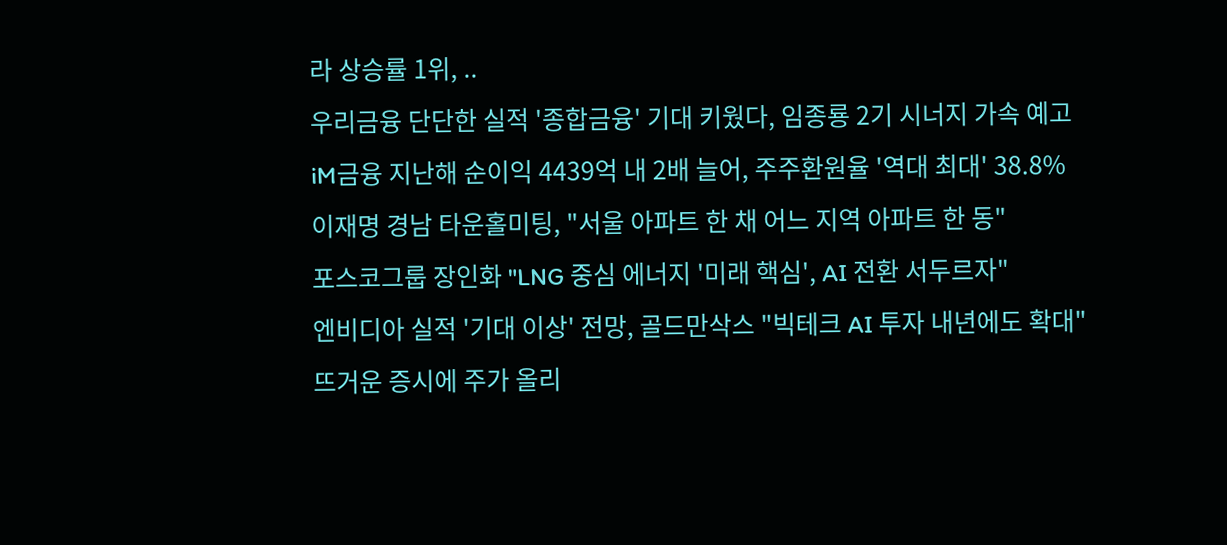라 상승률 1위, ..
우리금융 단단한 실적 '종합금융' 기대 키웠다, 임종룡 2기 시너지 가속 예고
iM금융 지난해 순이익 4439억 내 2배 늘어, 주주환원율 '역대 최대' 38.8%
이재명 경남 타운홀미팅, "서울 아파트 한 채 어느 지역 아파트 한 동"
포스코그룹 장인화 "LNG 중심 에너지 '미래 핵심', AI 전환 서두르자"
엔비디아 실적 '기대 이상' 전망, 골드만삭스 "빅테크 AI 투자 내년에도 확대"
뜨거운 증시에 주가 올리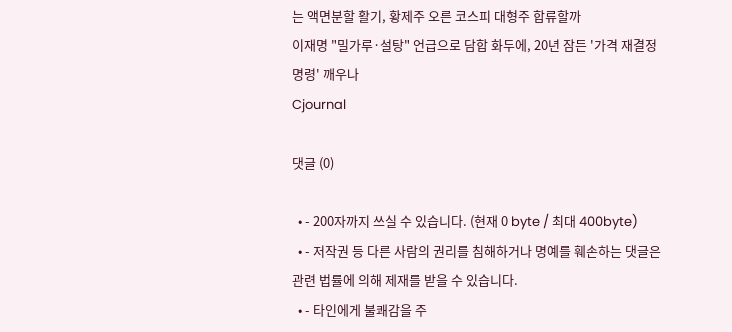는 액면분할 활기, 황제주 오른 코스피 대형주 합류할까
이재명 "밀가루·설탕" 언급으로 담합 화두에, 20년 잠든 '가격 재결정 명령' 깨우나
Cjournal

댓글 (0)

  • - 200자까지 쓰실 수 있습니다. (현재 0 byte / 최대 400byte)
  • - 저작권 등 다른 사람의 권리를 침해하거나 명예를 훼손하는 댓글은 관련 법률에 의해 제재를 받을 수 있습니다.
  • - 타인에게 불쾌감을 주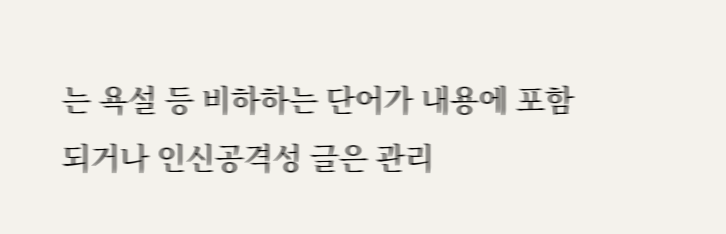는 욕설 등 비하하는 단어가 내용에 포함되거나 인신공격성 글은 관리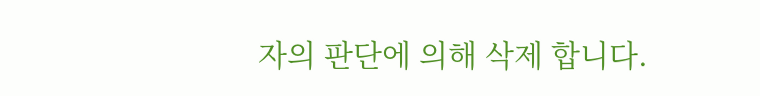자의 판단에 의해 삭제 합니다.